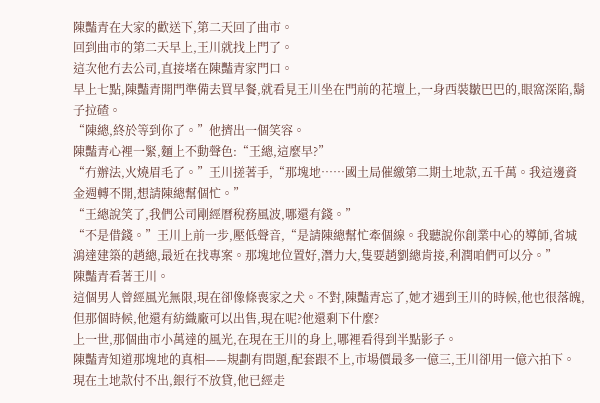陳豔青在大家的歡送下,第二天回了曲市。
回到曲市的第二天早上,王川就找上門了。
這次他冇去公司,直接堵在陳豔青家門口。
早上七點,陳豔青開門準備去買早餐,就看見王川坐在門前的花壇上,一身西裝皺巴巴的,眼窩深陷,鬍子拉碴。
“陳總,終於等到你了。”他擠出一個笑容。
陳豔青心裡一緊,麵上不動聲色:“王總,這麼早?”
“冇辦法,火燒眉毛了。”王川搓著手,“那塊地……國土局催繳第二期土地款,五千萬。我這邊資金週轉不開,想請陳總幫個忙。”
“王總說笑了,我們公司剛經曆稅務風波,哪還有錢。”
“不是借錢。”王川上前一步,壓低聲音,“是請陳總幫忙牽個線。我聽說你創業中心的導師,省城鴻達建築的趙總,最近在找專案。那塊地位置好,潛力大,隻要趙劉總肯接,利潤咱們可以分。”
陳豔青看著王川。
這個男人曾經風光無限,現在卻像條喪家之犬。不對,陳豔青忘了,她才遇到王川的時候,他也很落魄,但那個時候,他還有紡織廠可以出售,現在呢?他還剩下什麼?
上一世,那個曲市小萬達的風光,在現在王川的身上,哪裡看得到半點影子。
陳豔青知道那塊地的真相——規劃有問題,配套跟不上,市場價最多一億三,王川卻用一億六拍下。
現在土地款付不出,銀行不放貸,他已經走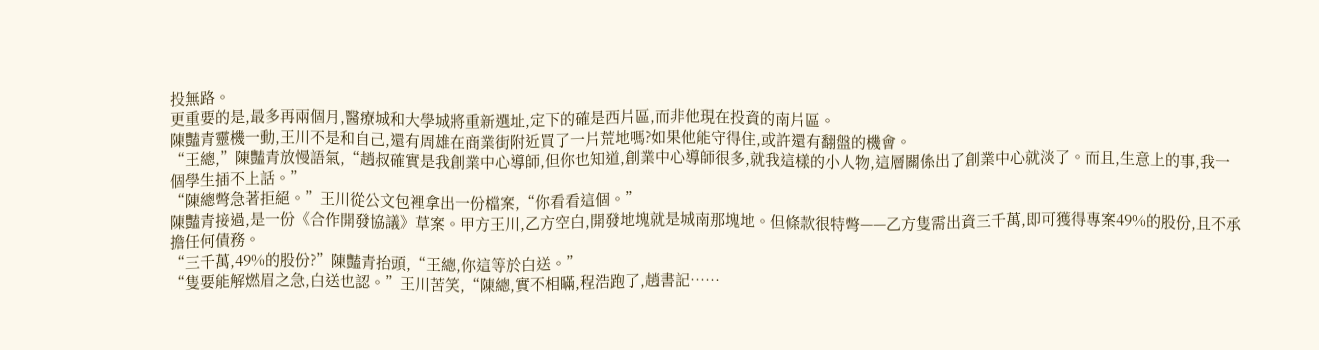投無路。
更重要的是,最多再兩個月,醫療城和大學城將重新選址,定下的確是西片區,而非他現在投資的南片區。
陳豔青靈機一動,王川不是和自己,還有周雄在商業街附近買了一片荒地嗎?如果他能守得住,或許還有翻盤的機會。
“王總,”陳豔青放慢語氣,“趙叔確實是我創業中心導師,但你也知道,創業中心導師很多,就我這樣的小人物,這層關係出了創業中心就淡了。而且,生意上的事,我一個學生插不上話。”
“陳總彆急著拒絕。”王川從公文包裡拿出一份檔案,“你看看這個。”
陳豔青接過,是一份《合作開發協議》草案。甲方王川,乙方空白,開發地塊就是城南那塊地。但條款很特彆——乙方隻需出資三千萬,即可獲得專案49%的股份,且不承擔任何債務。
“三千萬,49%的股份?”陳豔青抬頭,“王總,你這等於白送。”
“隻要能解燃眉之急,白送也認。”王川苦笑,“陳總,實不相瞞,程浩跑了,趙書記……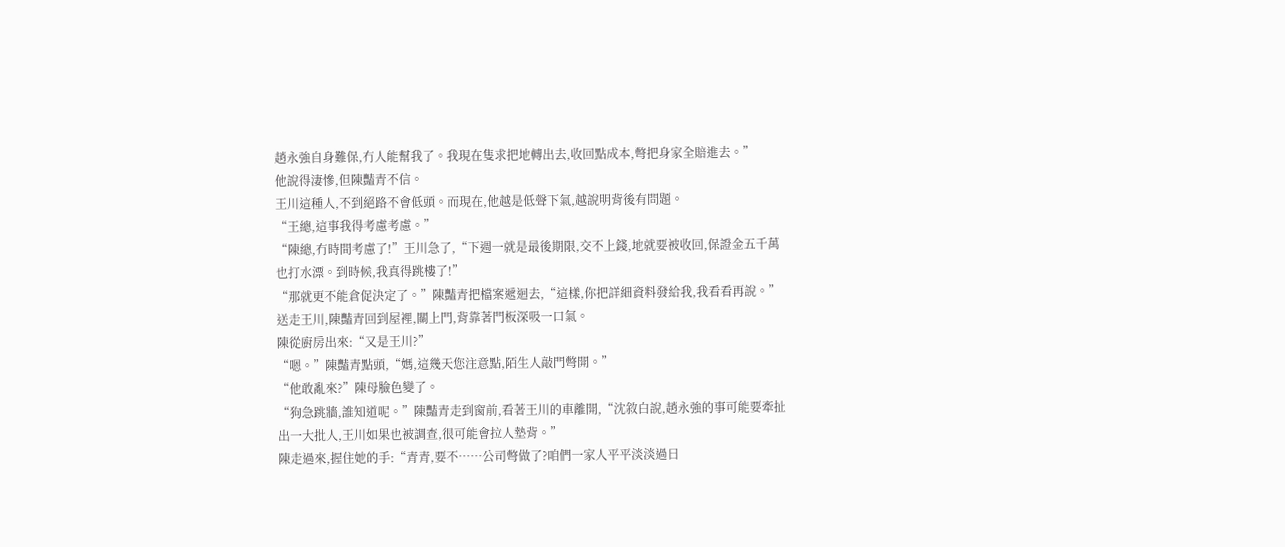趙永強自身難保,冇人能幫我了。我現在隻求把地轉出去,收回點成本,彆把身家全賠進去。”
他說得淒慘,但陳豔青不信。
王川這種人,不到絕路不會低頭。而現在,他越是低聲下氣,越說明背後有問題。
“王總,這事我得考慮考慮。”
“陳總,冇時間考慮了!”王川急了,“下週一就是最後期限,交不上錢,地就要被收回,保證金五千萬也打水漂。到時候,我真得跳樓了!”
“那就更不能倉促決定了。”陳豔青把檔案遞迴去,“這樣,你把詳細資料發給我,我看看再說。”
送走王川,陳豔青回到屋裡,關上門,背靠著門板深吸一口氣。
陳從廚房出來:“又是王川?”
“嗯。”陳豔青點頭,“媽,這幾天您注意點,陌生人敲門彆開。”
“他敢亂來?”陳母臉色變了。
“狗急跳牆,誰知道呢。”陳豔青走到窗前,看著王川的車離開,“沈敘白說,趙永強的事可能要牽扯出一大批人,王川如果也被調查,很可能會拉人墊背。”
陳走過來,握住她的手:“青青,要不……公司彆做了?咱們一家人平平淡淡過日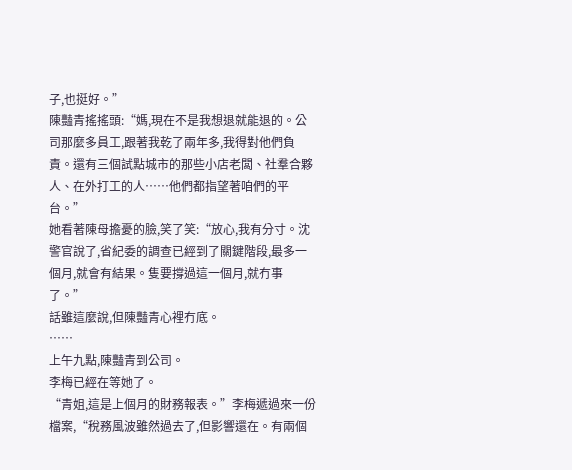子,也挺好。”
陳豔青搖搖頭:“媽,現在不是我想退就能退的。公司那麼多員工,跟著我乾了兩年多,我得對他們負責。還有三個試點城市的那些小店老闆、社羣合夥人、在外打工的人……他們都指望著咱們的平台。”
她看著陳母擔憂的臉,笑了笑:“放心,我有分寸。沈警官說了,省紀委的調查已經到了關鍵階段,最多一個月,就會有結果。隻要撐過這一個月,就冇事了。”
話雖這麼說,但陳豔青心裡冇底。
……
上午九點,陳豔青到公司。
李梅已經在等她了。
“青姐,這是上個月的財務報表。”李梅遞過來一份檔案,“稅務風波雖然過去了,但影響還在。有兩個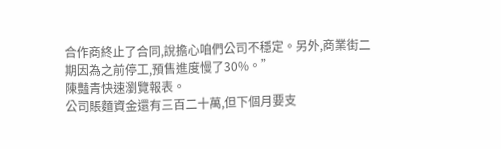合作商終止了合同,說擔心咱們公司不穩定。另外,商業街二期因為之前停工,預售進度慢了30%。”
陳豔青快速瀏覽報表。
公司賬麵資金還有三百二十萬,但下個月要支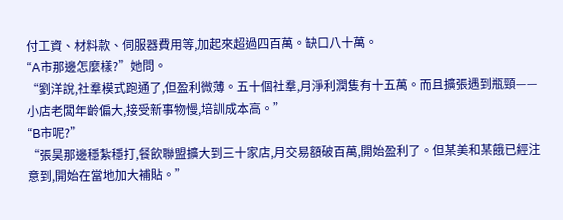付工資、材料款、伺服器費用等,加起來超過四百萬。缺口八十萬。
“A市那邊怎麼樣?”她問。
“劉洋說,社羣模式跑通了,但盈利微薄。五十個社羣,月淨利潤隻有十五萬。而且擴張遇到瓶頸——小店老闆年齡偏大,接受新事物慢,培訓成本高。”
“B市呢?”
“張昊那邊穩紮穩打,餐飲聯盟擴大到三十家店,月交易額破百萬,開始盈利了。但某美和某餓已經注意到,開始在當地加大補貼。”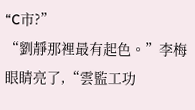“C市?”
“劉靜那裡最有起色。”李梅眼睛亮了,“雲監工功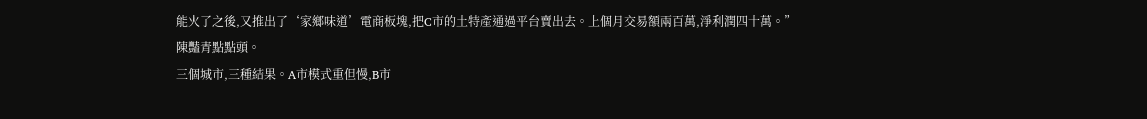能火了之後,又推出了‘家鄉味道’電商板塊,把C市的土特產通過平台賣出去。上個月交易額兩百萬,淨利潤四十萬。”
陳豔青點點頭。
三個城市,三種結果。A市模式重但慢,B市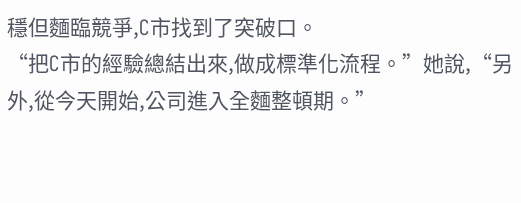穩但麵臨競爭,C市找到了突破口。
“把C市的經驗總結出來,做成標準化流程。”她說,“另外,從今天開始,公司進入全麵整頓期。”